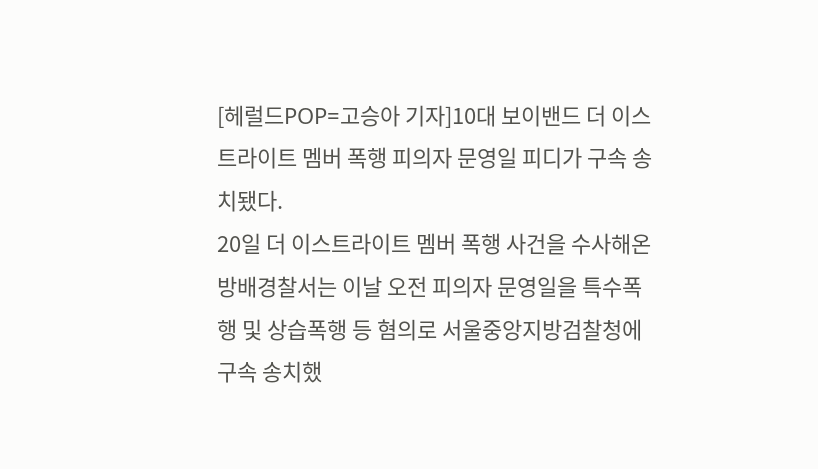[헤럴드POP=고승아 기자]10대 보이밴드 더 이스트라이트 멤버 폭행 피의자 문영일 피디가 구속 송치됐다.
20일 더 이스트라이트 멤버 폭행 사건을 수사해온 방배경찰서는 이날 오전 피의자 문영일을 특수폭행 및 상습폭행 등 혐의로 서울중앙지방검찰청에 구속 송치했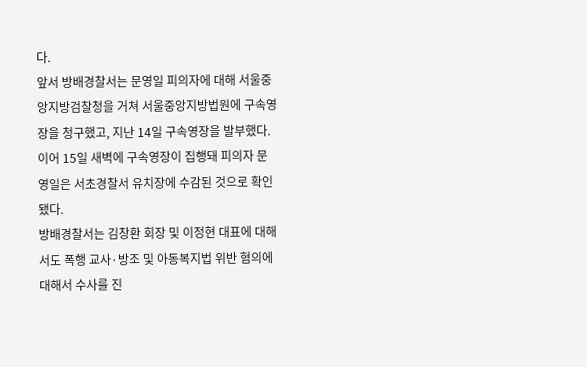다.
앞서 방배경찰서는 문영일 피의자에 대해 서울중앙지방검찰청을 거쳐 서울중앙지방법원에 구속영장을 청구했고, 지난 14일 구속영장을 발부했다. 이어 15일 새벽에 구속영장이 집행돼 피의자 문영일은 서초경찰서 유치장에 수감된 것으로 확인됐다.
방배경찰서는 김창환 회장 및 이정현 대표에 대해서도 폭행 교사·방조 및 아동복지법 위반 혐의에 대해서 수사를 진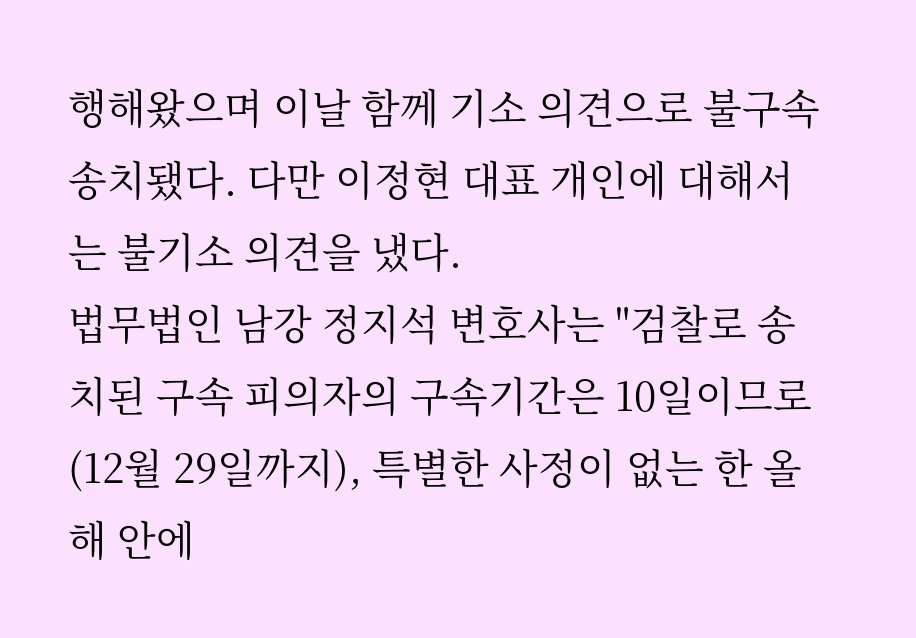행해왔으며 이날 함께 기소 의견으로 불구속 송치됐다. 다만 이정현 대표 개인에 대해서는 불기소 의견을 냈다.
법무법인 남강 정지석 변호사는 "검찰로 송치된 구속 피의자의 구속기간은 10일이므로(12월 29일까지), 특별한 사정이 없는 한 올해 안에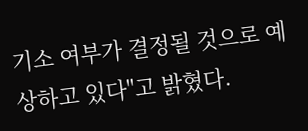기소 여부가 결정될 것으로 예상하고 있다"고 밝혔다.